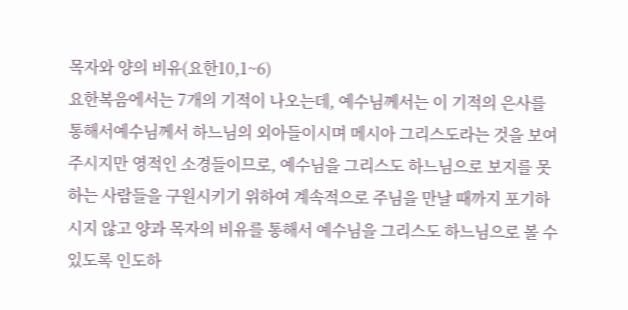목자와 양의 비유(요한10,1~6)
요한복음에서는 7개의 기적이 나오는데, 예수님께서는 이 기적의 은사를 통해서예수님께서 하느님의 외아들이시며 메시아 그리스도라는 것을 보여 주시지만 영적인 소경들이므로, 예수님을 그리스도 하느님으로 보지를 못하는 사람들을 구원시키기 위하여 계속적으로 주님을 만날 때까지 포기하시지 않고 양과 목자의 비유를 통해서 예수님을 그리스도 하느님으로 볼 수 있도록 인도하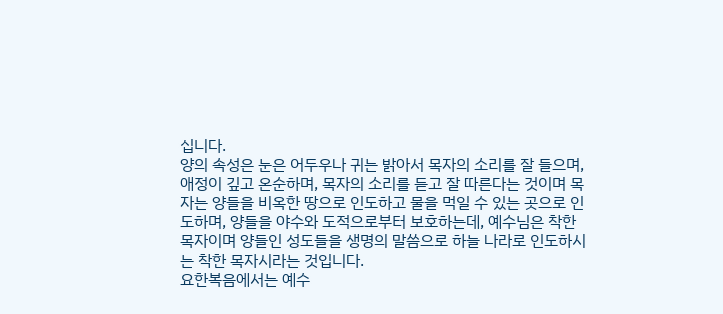십니다.
양의 속성은 눈은 어두우나 귀는 밝아서 목자의 소리를 잘 들으며, 애정이 깊고 온순하며, 목자의 소리를 듣고 잘 따른다는 것이며 목자는 양들을 비옥한 땅으로 인도하고 물을 먹일 수 있는 곳으로 인도하며, 양들을 야수와 도적으로부터 보호하는데, 예수님은 착한 목자이며 양들인 성도들을 생명의 말씀으로 하늘 나라로 인도하시는 착한 목자시라는 것입니다.
요한복음에서는 예수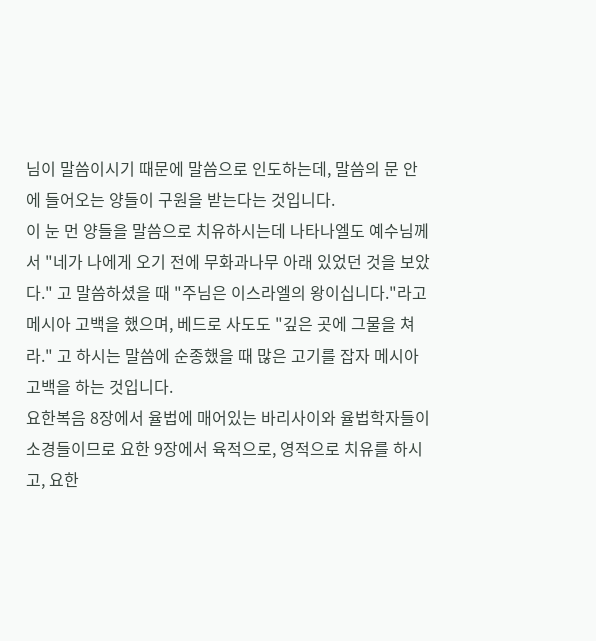님이 말씀이시기 때문에 말씀으로 인도하는데, 말씀의 문 안에 들어오는 양들이 구원을 받는다는 것입니다.
이 눈 먼 양들을 말씀으로 치유하시는데 나타나엘도 예수님께서 "네가 나에게 오기 전에 무화과나무 아래 있었던 것을 보았다." 고 말씀하셨을 때 "주님은 이스라엘의 왕이십니다."라고 메시아 고백을 했으며, 베드로 사도도 "깊은 곳에 그물을 쳐라." 고 하시는 말씀에 순종했을 때 많은 고기를 잡자 메시아 고백을 하는 것입니다.
요한복음 8장에서 율법에 매어있는 바리사이와 율법학자들이 소경들이므로 요한 9장에서 육적으로, 영적으로 치유를 하시고, 요한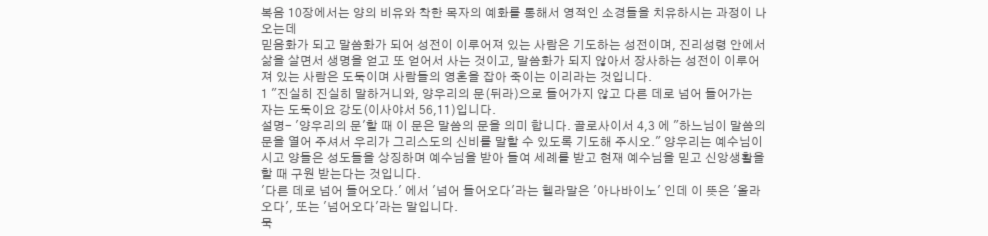복음 10장에서는 양의 비유와 착한 목자의 예화를 통해서 영적인 소경들을 치유하시는 과정이 나오는데
믿음화가 되고 말씀화가 되어 성전이 이루어져 있는 사람은 기도하는 성전이며, 진리성령 안에서 삶을 살면서 생명을 얻고 또 얻어서 사는 것이고, 말씀화가 되지 않아서 장사하는 성전이 이루어져 있는 사람은 도둑이며 사람들의 영혼을 잡아 죽이는 이리라는 것입니다.
1 "진실히 진실히 말하거니와, 양우리의 문(뒤라)으로 들어가지 않고 다른 데로 넘어 들어가는 자는 도둑이요 강도(이사야서 56,11)입니다.
설명- '양우리의 문'할 때 이 문은 말씀의 문을 의미 합니다. 골로사이서 4,3 에 "하느님이 말씀의 문을 열어 주셔서 우리가 그리스도의 신비를 말할 수 있도록 기도해 주시오." 양우리는 예수님이시고 양들은 성도들을 상징하며 예수님을 받아 들여 세례를 받고 현재 예수님을 믿고 신앙생활을 할 때 구원 받는다는 것입니다.
'다른 데로 넘어 들어오다.' 에서 '넘어 들어오다'라는 헬라말은 '아나바이노' 인데 이 뜻은 '올라오다', 또는 '넘어오다'라는 말입니다.
묵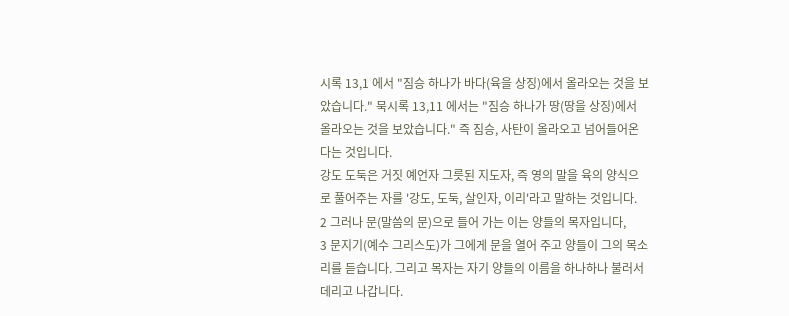시록 13,1 에서 "짐승 하나가 바다(육을 상징)에서 올라오는 것을 보았습니다." 묵시록 13,11 에서는 "짐승 하나가 땅(땅을 상징)에서 올라오는 것을 보았습니다." 즉 짐승, 사탄이 올라오고 넘어들어온다는 것입니다.
강도 도둑은 거짓 예언자 그릇된 지도자, 즉 영의 말을 육의 양식으로 풀어주는 자를 '강도, 도둑, 살인자, 이리'라고 말하는 것입니다.
2 그러나 문(말씀의 문)으로 들어 가는 이는 양들의 목자입니다,
3 문지기(예수 그리스도)가 그에게 문을 열어 주고 양들이 그의 목소리를 듣습니다. 그리고 목자는 자기 양들의 이름을 하나하나 불러서 데리고 나갑니다.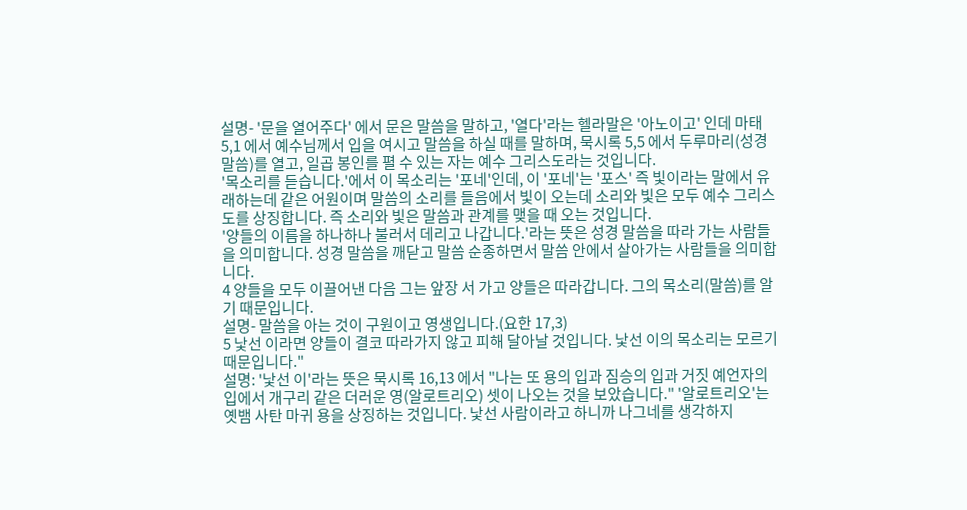설명- '문을 열어주다' 에서 문은 말씀을 말하고, '열다'라는 헬라말은 '아노이고' 인데 마태 5,1 에서 예수님께서 입을 여시고 말씀을 하실 때를 말하며, 묵시록 5,5 에서 두루마리(성경 말씀)를 열고, 일곱 봉인를 펼 수 있는 자는 예수 그리스도라는 것입니다.
'목소리를 듣습니다.'에서 이 목소리는 '포네'인데, 이 '포네'는 '포스' 즉 빛이라는 말에서 유래하는데 같은 어원이며 말씀의 소리를 들음에서 빛이 오는데 소리와 빛은 모두 예수 그리스도를 상징합니다. 즉 소리와 빛은 말씀과 관계를 맺을 때 오는 것입니다.
'양들의 이름을 하나하나 불러서 데리고 나갑니다.'라는 뜻은 성경 말씀을 따라 가는 사람들을 의미합니다. 성경 말씀을 깨닫고 말씀 순종하면서 말씀 안에서 살아가는 사람들을 의미합니다.
4 양들을 모두 이끌어낸 다음 그는 앞장 서 가고 양들은 따라갑니다. 그의 목소리(말씀)를 알기 때문입니다.
설명- 말씀을 아는 것이 구원이고 영생입니다.(요한 17,3)
5 낯선 이라면 양들이 결코 따라가지 않고 피해 달아날 것입니다. 낯선 이의 목소리는 모르기 때문입니다."
설명: '낯선 이'라는 뜻은 묵시록 16,13 에서 "나는 또 용의 입과 짐승의 입과 거짓 예언자의 입에서 개구리 같은 더러운 영(알로트리오) 셋이 나오는 것을 보았습니다." '알로트리오'는 옛뱀 사탄 마귀 용을 상징하는 것입니다. 낯선 사람이라고 하니까 나그네를 생각하지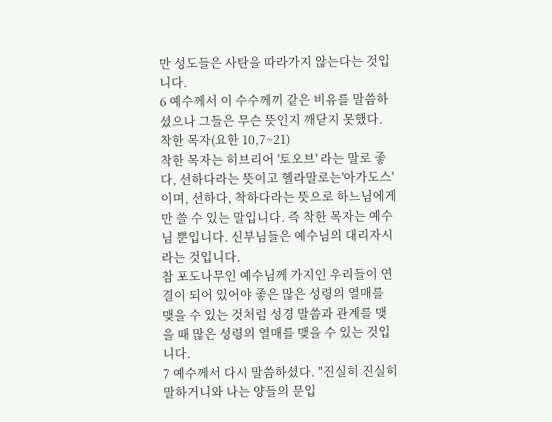만 성도들은 사탄을 따라가지 않는다는 것입니다.
6 예수께서 이 수수께끼 같은 비유를 말씀하셨으나 그들은 무슨 뜻인지 깨닫지 못했다.
착한 목자(요한 10,7~21)
착한 목자는 히브리어 '토오브' 라는 말로 좋다, 선하다라는 뜻이고 헬라말로는'아가도스'이며, 선하다, 착하다라는 뜻으로 하느님에게만 쓸 수 있는 말입니다. 즉 착한 목자는 예수님 뿐입니다. 신부님들은 예수님의 대리자시라는 것입니다.
참 포도나무인 예수님께 가지인 우리들이 연결이 되어 있어야 좋은 많은 성령의 열매를 맺을 수 있는 것처럼 성경 말씀과 관계를 맺을 때 많은 성령의 열매를 맺을 수 있는 것입니다.
7 예수께서 다시 말씀하셨다. "진실히 진실히 말하거니와 나는 양들의 문입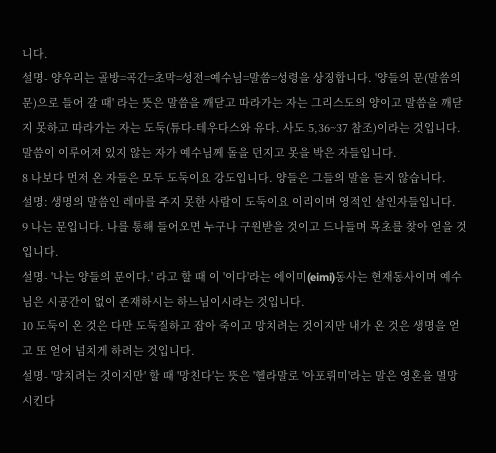니다.
설명- 양우리는 골방=곡간=초막=성전=예수님=말씀=성령을 상징합니다. '양들의 문(말씀의 문)으로 들어 갈 때' 라는 뜻은 말씀을 깨닫고 따라가는 자는 그리스도의 양이고 말씀을 깨닫지 못하고 따라가는 자는 도둑(튜다-테우다스와 유다. 사도 5,36~37 참조)이라는 것입니다. 말씀이 이루어져 있지 않는 자가 예수님께 돌을 던지고 못을 박은 자들입니다.
8 나보다 먼저 온 자들은 모두 도둑이요 강도입니다. 양들은 그들의 말을 듣지 않습니다.
설명: 생명의 말씀인 레마를 주지 못한 사람이 도둑이요 이리이며 영적인 살인자들입니다.
9 나는 문입니다. 나를 통해 들어오면 누구나 구원받을 것이고 드나들며 목초를 찾아 얻을 것입니다.
설명- '나는 양들의 문이다.' 라고 할 때 이 '이다'라는 에이미(eimi)동사는 현재동사이며 예수님은 시공간이 없이 존재하시는 하느님이시라는 것입니다.
10 도둑이 온 것은 다만 도둑질하고 잡아 죽이고 망치려는 것이지만 내가 온 것은 생명을 얻고 또 얻어 넘치게 하려는 것입니다.
설명- '망치려는 것이지만' 할 때 '망친다'는 뜻은 '헬라말로 '아포뤼미'라는 말은 영혼을 멸망시킨다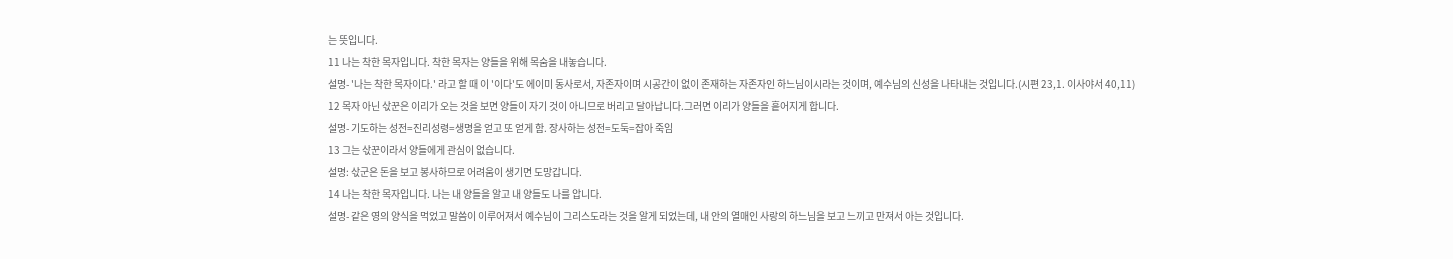는 뜻입니다.
11 나는 착한 목자입니다. 착한 목자는 양들을 위해 목숨을 내놓습니다.
설명- '나는 착한 목자이다.' 라고 할 때 이 '이다'도 에이미 동사로서, 자존자이며 시공간이 없이 존재하는 자존자인 하느님이시라는 것이며, 예수님의 신성을 나타내는 것입니다.(시편 23,1. 이사야서 40,11)
12 목자 아닌 삯꾼은 이리가 오는 것을 보면 양들이 자기 것이 아니므로 버리고 달아납니다.그러면 이리가 양들을 흩어지게 합니다.
설명- 기도하는 성전=진리성령=생명을 얻고 또 얻게 함. 장사하는 성전=도둑=잡아 죽임
13 그는 삯꾼이라서 양들에게 관심이 없습니다.
설명: 삯군은 돈을 보고 봉사하므로 어려움이 생기면 도망갑니다.
14 나는 착한 목자입니다. 나는 내 양들을 알고 내 양들도 나를 압니다.
설명- 같은 영의 양식을 먹었고 말씀이 이루어져서 예수님이 그리스도라는 것을 알게 되었는데, 내 안의 열매인 사랑의 하느님을 보고 느끼고 만져서 아는 것입니다.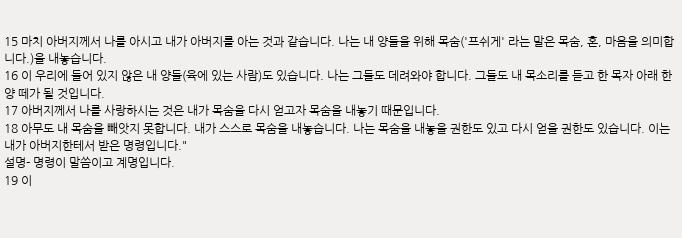15 마치 아버지께서 나를 아시고 내가 아버지를 아는 것과 같습니다. 나는 내 양들을 위해 목숨('프쉬게' 라는 말은 목숨, 혼, 마음을 의미합니다.)을 내놓습니다.
16 이 우리에 들어 있지 않은 내 양들(육에 있는 사람)도 있습니다. 나는 그들도 데려와야 합니다. 그들도 내 목소리를 듣고 한 목자 아래 한 양 떼가 될 것입니다.
17 아버지께서 나를 사랑하시는 것은 내가 목숨을 다시 얻고자 목숨을 내놓기 때문입니다.
18 아무도 내 목숨을 빼앗지 못합니다. 내가 스스로 목숨을 내놓습니다. 나는 목숨을 내놓을 권한도 있고 다시 얻을 권한도 있습니다. 이는 내가 아버지한테서 받은 명령입니다."
설명- 명령이 말씀이고 계명입니다.
19 이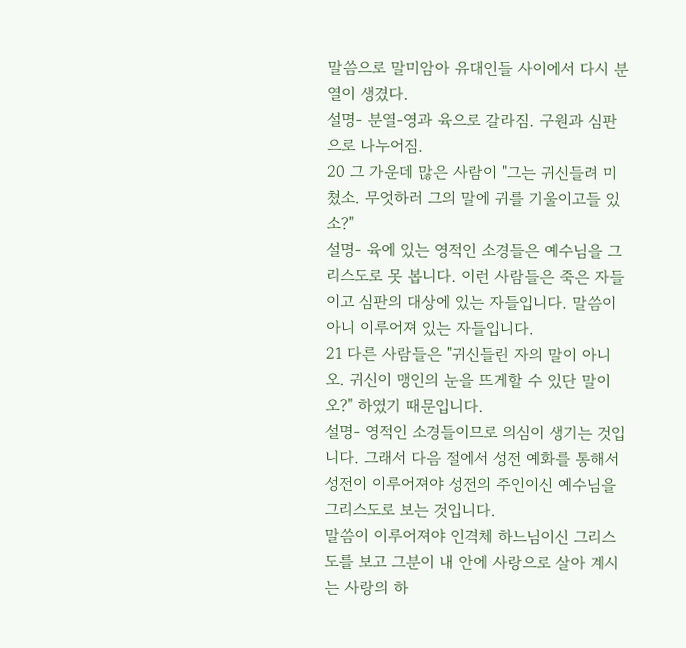말씀으로 말미암아 유대인들 사이에서 다시 분열이 생겼다.
설명- 분열-영과 육으로 갈라짐. 구원과 심판으로 나누어짐.
20 그 가운데 많은 사람이 "그는 귀신들려 미쳤소. 무엇하러 그의 말에 귀를 기울이고들 있소?"
설명- 육에 있는 영적인 소경들은 예수님을 그리스도로 못 봅니다. 이런 사람들은 죽은 자들이고 심판의 대상에 있는 자들입니다. 말씀이 아니 이루어져 있는 자들입니다.
21 다른 사람들은 "귀신들린 자의 말이 아니오. 귀신이 맹인의 눈을 뜨게할 수 있단 말이오?" 하였기 때문입니다.
설명- 영적인 소경들이므로 의심이 생기는 것입니다. 그래서 다음 절에서 성전 예화를 통해서 성전이 이루어져야 성전의 주인이신 예수님을 그리스도로 보는 것입니다.
말씀이 이루어져야 인격체 하느님이신 그리스도를 보고 그분이 내 안에 사랑으로 살아 계시는 사랑의 하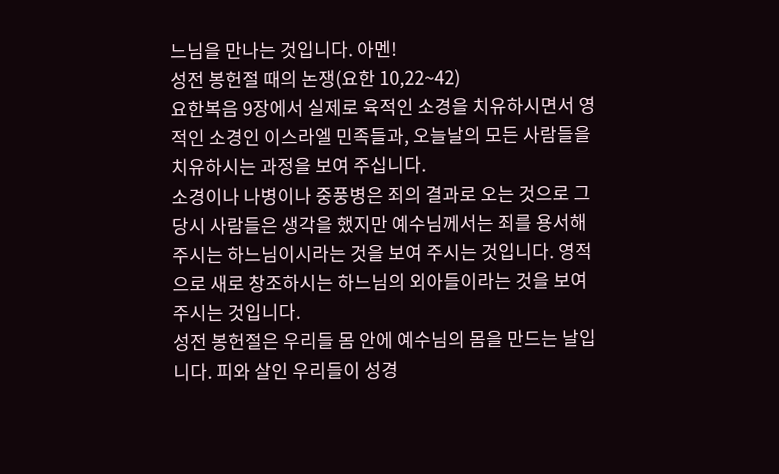느님을 만나는 것입니다. 아멘!
성전 봉헌절 때의 논쟁(요한 10,22~42)
요한복음 9장에서 실제로 육적인 소경을 치유하시면서 영적인 소경인 이스라엘 민족들과, 오늘날의 모든 사람들을 치유하시는 과정을 보여 주십니다.
소경이나 나병이나 중풍병은 죄의 결과로 오는 것으로 그 당시 사람들은 생각을 했지만 예수님께서는 죄를 용서해 주시는 하느님이시라는 것을 보여 주시는 것입니다. 영적으로 새로 창조하시는 하느님의 외아들이라는 것을 보여 주시는 것입니다.
성전 봉헌절은 우리들 몸 안에 예수님의 몸을 만드는 날입니다. 피와 살인 우리들이 성경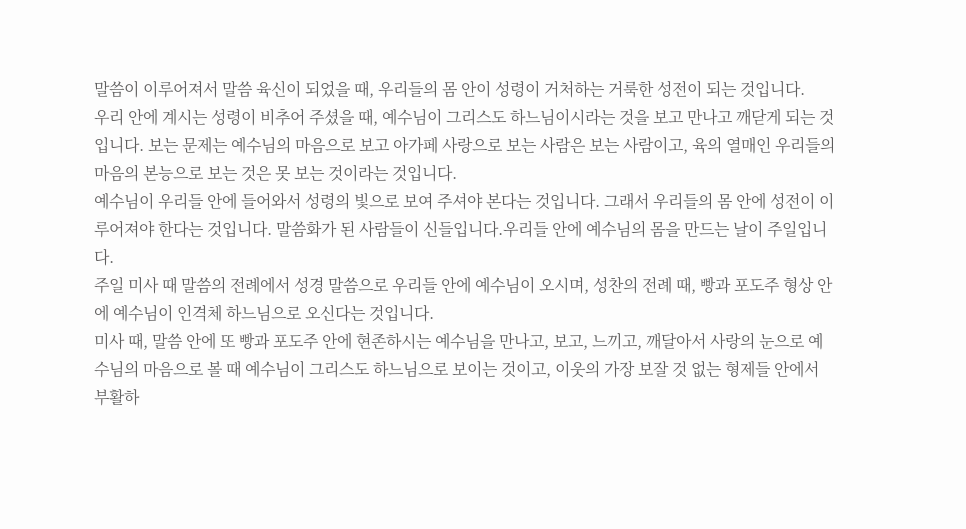말씀이 이루어져서 말씀 육신이 되었을 때, 우리들의 몸 안이 성령이 거처하는 거룩한 성전이 되는 것입니다.
우리 안에 계시는 성령이 비추어 주셨을 때, 예수님이 그리스도 하느님이시라는 것을 보고 만나고 깨닫게 되는 것입니다. 보는 문제는 예수님의 마음으로 보고 아가페 사랑으로 보는 사람은 보는 사람이고, 육의 열매인 우리들의 마음의 본능으로 보는 것은 못 보는 것이라는 것입니다.
예수님이 우리들 안에 들어와서 성령의 빛으로 보여 주셔야 본다는 것입니다. 그래서 우리들의 몸 안에 성전이 이루어져야 한다는 것입니다. 말씀화가 된 사람들이 신들입니다.우리들 안에 예수님의 몸을 만드는 날이 주일입니다.
주일 미사 때 말씀의 전례에서 성경 말씀으로 우리들 안에 예수님이 오시며, 성찬의 전례 때, 빵과 포도주 형상 안에 예수님이 인격체 하느님으로 오신다는 것입니다.
미사 때, 말씀 안에 또 빵과 포도주 안에 현존하시는 예수님을 만나고, 보고, 느끼고, 깨달아서 사랑의 눈으로 예수님의 마음으로 볼 때 예수님이 그리스도 하느님으로 보이는 것이고, 이웃의 가장 보잘 것 없는 형제들 안에서 부활하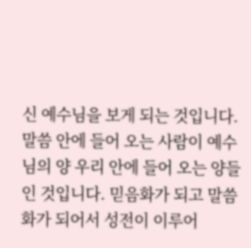신 예수님을 보게 되는 것입니다.
말씀 안에 들어 오는 사람이 예수님의 양 우리 안에 들어 오는 양들인 것입니다. 믿음화가 되고 말씀화가 되어서 성전이 이루어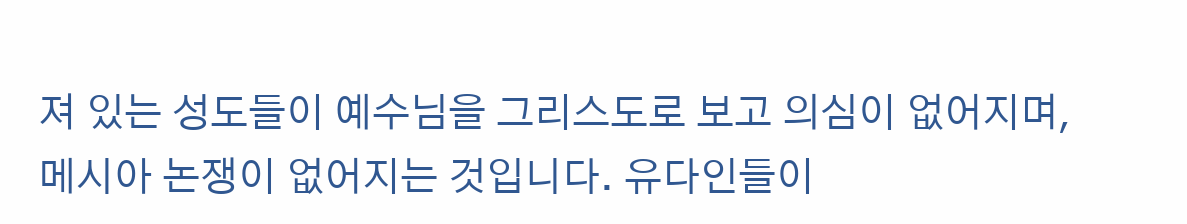져 있는 성도들이 예수님을 그리스도로 보고 의심이 없어지며, 메시아 논쟁이 없어지는 것입니다. 유다인들이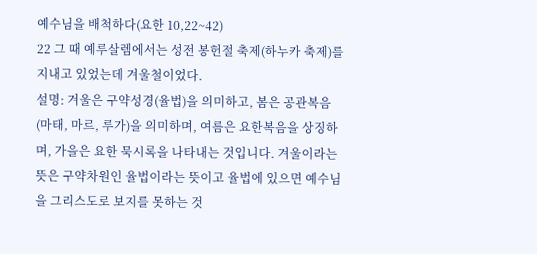예수님을 배척하다(요한 10,22~42)
22 그 때 예루살렘에서는 성전 봉헌절 축제(하누카 축제)를 지내고 있었는데 겨울철이었다.
설명: 겨울은 구약성경(율법)을 의미하고, 봄은 공관복음(마태, 마르, 루가)을 의미하며, 여름은 요한복음을 상징하며, 가을은 요한 묵시록을 나타내는 것입니다. 겨울이라는 뜻은 구약차원인 율법이라는 뜻이고 율법에 있으면 예수님을 그리스도로 보지를 못하는 것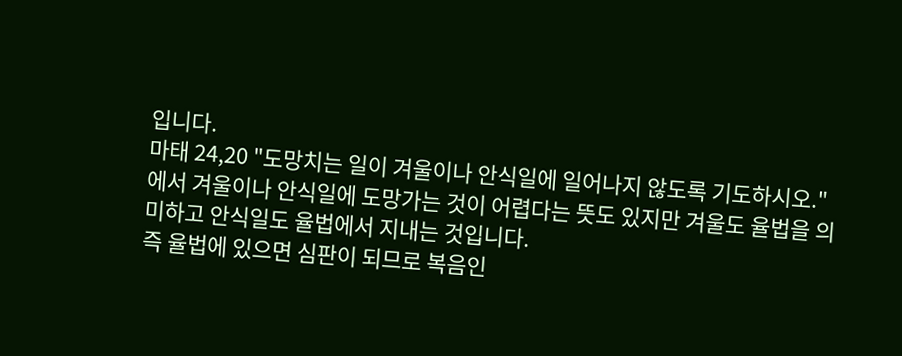입니다.
마태 24,20 "도망치는 일이 겨울이나 안식일에 일어나지 않도록 기도하시오." 에서 겨울이나 안식일에 도망가는 것이 어렵다는 뜻도 있지만 겨울도 율법을 의미하고 안식일도 율법에서 지내는 것입니다.
즉 율법에 있으면 심판이 되므로 복음인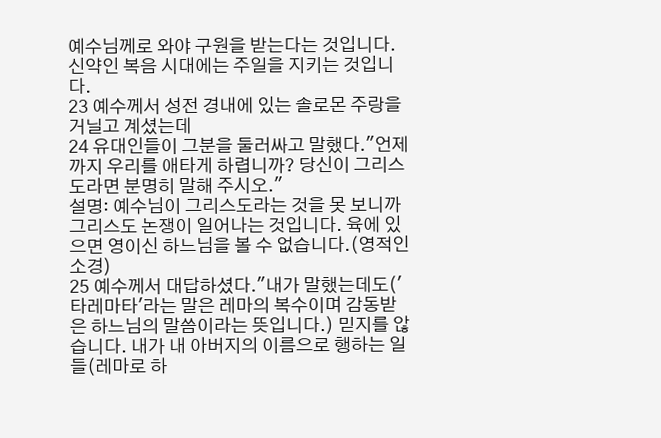예수님께로 와야 구원을 받는다는 것입니다. 신약인 복음 시대에는 주일을 지키는 것입니다.
23 예수께서 성전 경내에 있는 솔로몬 주랑을 거닐고 계셨는데
24 유대인들이 그분을 둘러싸고 말했다."언제까지 우리를 애타게 하렵니까? 당신이 그리스도라면 분명히 말해 주시오."
설명: 예수님이 그리스도라는 것을 못 보니까 그리스도 논쟁이 일어나는 것입니다. 육에 있으면 영이신 하느님을 볼 수 없습니다.(영적인 소경)
25 예수께서 대답하셨다."내가 말했는데도('타레마타'라는 말은 레마의 복수이며 감동받은 하느님의 말씀이라는 뜻입니다.) 믿지를 않습니다. 내가 내 아버지의 이름으로 행하는 일들(레마로 하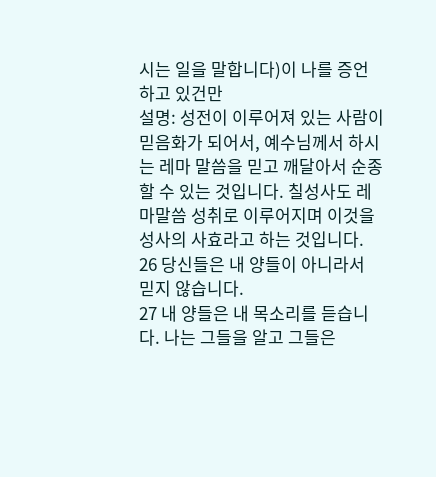시는 일을 말합니다)이 나를 증언하고 있건만
설명: 성전이 이루어져 있는 사람이 믿음화가 되어서, 예수님께서 하시는 레마 말씀을 믿고 깨달아서 순종할 수 있는 것입니다. 칠성사도 레마말씀 성취로 이루어지며 이것을 성사의 사효라고 하는 것입니다.
26 당신들은 내 양들이 아니라서 믿지 않습니다.
27 내 양들은 내 목소리를 듣습니다. 나는 그들을 알고 그들은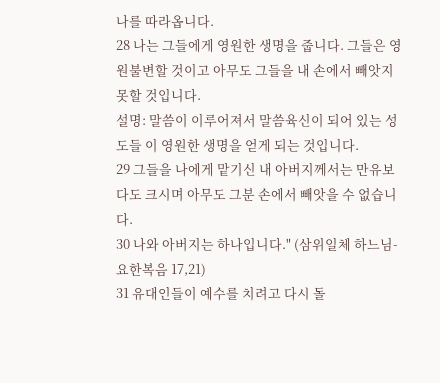나를 따라옵니다.
28 나는 그들에게 영원한 생명을 줍니다. 그들은 영원불변할 것이고 아무도 그들을 내 손에서 빼앗지 못할 것입니다.
설명: 말씀이 이루어져서 말씀육신이 되어 있는 성도들 이 영원한 생명을 얻게 되는 것입니다.
29 그들을 나에게 맡기신 내 아버지께서는 만유보다도 크시며 아무도 그분 손에서 빼앗을 수 없습니다.
30 나와 아버지는 하나입니다." (삼위일체 하느님- 요한복음 17,21)
31 유대인들이 예수를 치려고 다시 돌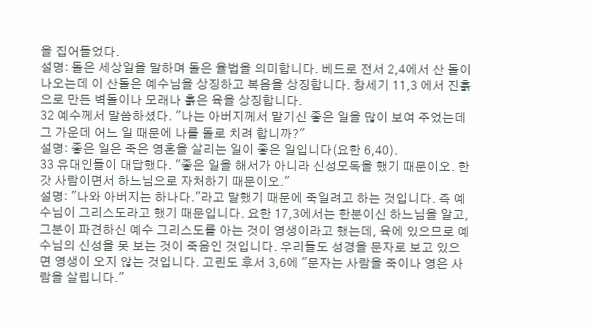을 집어들었다.
설명: 돌은 세상일을 말하며 돌은 율법을 의미합니다. 베드로 전서 2,4에서 산 돌이 나오는데 이 산돌은 예수님을 상징하고 복음을 상징합니다. 창세기 11,3 에서 진흙으로 만든 벽돌이나 모래나 흙은 육을 상징합니다.
32 예수께서 말씀하셨다. "나는 아버지께서 맡기신 좋은 일을 많이 보여 주었는데 그 가운데 어느 일 때문에 나를 돌로 치려 합니까?"
설명: 좋은 일은 죽은 영혼을 살리는 일이 좋은 일입니다(요한 6,40).
33 유대인들이 대답했다. "좋은 일을 해서가 아니라 신성모독을 했기 때문이오. 한갓 사람이면서 하느님으로 자처하기 때문이오."
설명: "나와 아버지는 하나다."라고 말했기 때문에 죽일려고 하는 것입니다. 즉 예수님이 그리스도라고 했기 때문입니다. 요한 17,3에서는 한분이신 하느님을 알고, 그분이 파견하신 예수 그리스도를 아는 것이 영생이라고 했는데, 육에 있으므로 예수님의 신성을 못 보는 것이 죽음인 것입니다. 우리들도 성경을 문자로 보고 있으면 영생이 오지 않는 것입니다. 고린도 후서 3,6에 "문자는 사람을 죽이나 영은 사람을 살립니다."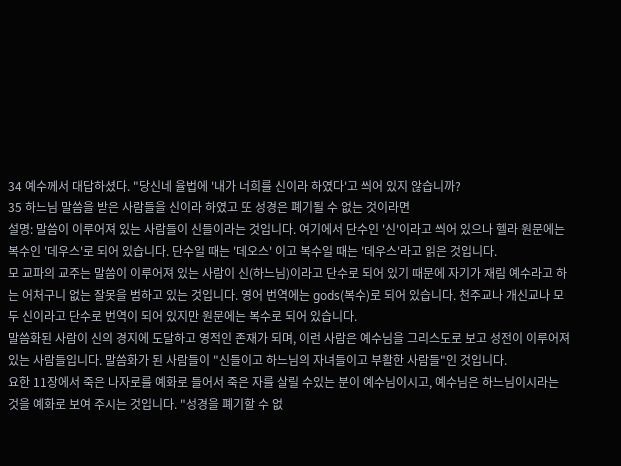34 예수께서 대답하셨다. "당신네 율법에 '내가 너희를 신이라 하였다'고 씌어 있지 않습니까?
35 하느님 말씀을 받은 사람들을 신이라 하였고 또 성경은 폐기될 수 없는 것이라면
설명: 말씀이 이루어져 있는 사람들이 신들이라는 것입니다. 여기에서 단수인 '신'이라고 씌어 있으나 헬라 원문에는 복수인 '데우스'로 되어 있습니다. 단수일 때는 '데오스' 이고 복수일 때는 '데우스'라고 읽은 것입니다.
모 교파의 교주는 말씀이 이루어져 있는 사람이 신(하느님)이라고 단수로 되어 있기 때문에 자기가 재림 예수라고 하는 어처구니 없는 잘못을 범하고 있는 것입니다. 영어 번역에는 gods(복수)로 되어 있습니다. 천주교나 개신교나 모두 신이라고 단수로 번역이 되어 있지만 원문에는 복수로 되어 있습니다.
말씀화된 사람이 신의 경지에 도달하고 영적인 존재가 되며, 이런 사람은 예수님을 그리스도로 보고 성전이 이루어져 있는 사람들입니다. 말씀화가 된 사람들이 "신들이고 하느님의 자녀들이고 부활한 사람들"인 것입니다.
요한 11장에서 죽은 나자로를 예화로 들어서 죽은 자를 살릴 수있는 분이 예수님이시고, 예수님은 하느님이시라는 것을 예화로 보여 주시는 것입니다. "성경을 폐기할 수 없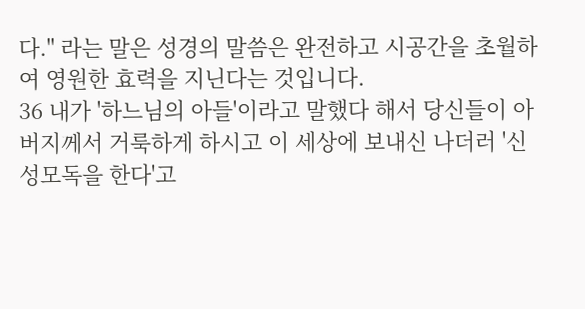다." 라는 말은 성경의 말씀은 완전하고 시공간을 초월하여 영원한 효력을 지닌다는 것입니다.
36 내가 '하느님의 아들'이라고 말했다 해서 당신들이 아버지께서 거룩하게 하시고 이 세상에 보내신 나더러 '신성모독을 한다'고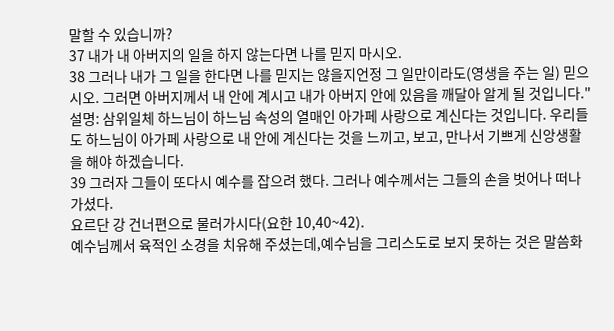말할 수 있습니까?
37 내가 내 아버지의 일을 하지 않는다면 나를 믿지 마시오.
38 그러나 내가 그 일을 한다면 나를 믿지는 않을지언정 그 일만이라도(영생을 주는 일) 믿으시오. 그러면 아버지께서 내 안에 계시고 내가 아버지 안에 있음을 깨달아 알게 될 것입니다."
설명: 삼위일체 하느님이 하느님 속성의 열매인 아가페 사랑으로 계신다는 것입니다. 우리들도 하느님이 아가페 사랑으로 내 안에 계신다는 것을 느끼고, 보고, 만나서 기쁘게 신앙생활을 해야 하겠습니다.
39 그러자 그들이 또다시 예수를 잡으려 했다. 그러나 예수께서는 그들의 손을 벗어나 떠나가셨다.
요르단 강 건너편으로 물러가시다(요한 10,40~42).
예수님께서 육적인 소경을 치유해 주셨는데,예수님을 그리스도로 보지 못하는 것은 말씀화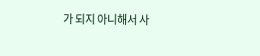가 되지 아니해서 사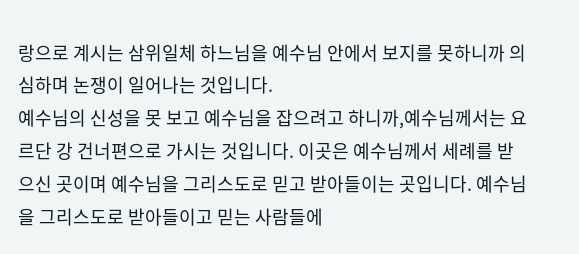랑으로 계시는 삼위일체 하느님을 예수님 안에서 보지를 못하니까 의심하며 논쟁이 일어나는 것입니다.
예수님의 신성을 못 보고 예수님을 잡으려고 하니까,예수님께서는 요르단 강 건너편으로 가시는 것입니다. 이곳은 예수님께서 세례를 받으신 곳이며 예수님을 그리스도로 믿고 받아들이는 곳입니다. 예수님을 그리스도로 받아들이고 믿는 사람들에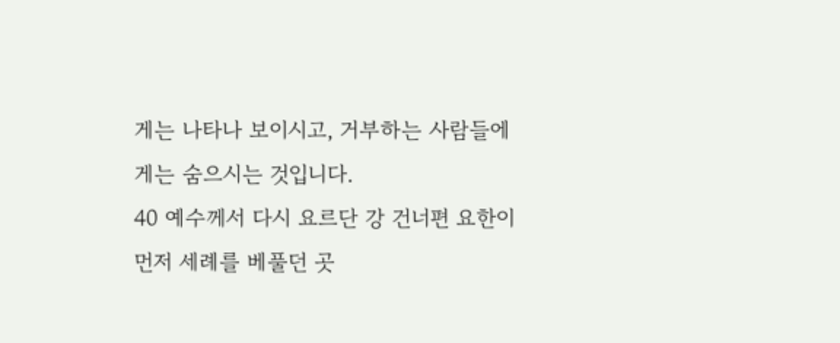게는 나타나 보이시고, 거부하는 사람들에게는 숨으시는 것입니다.
40 예수께서 다시 요르단 강 건너편 요한이 먼저 세례를 베풀던 곳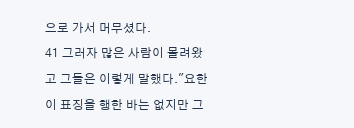으로 가서 머무셨다.
41 그러자 많은 사람이 몰려왔고 그들은 이렇게 말했다."요한이 표징을 행한 바는 없지만 그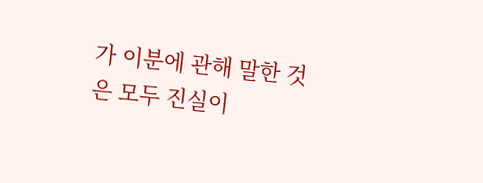가 이분에 관해 말한 것은 모두 진실이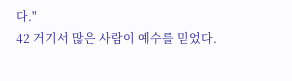다."
42 거기서 많은 사람이 예수를 믿었다.